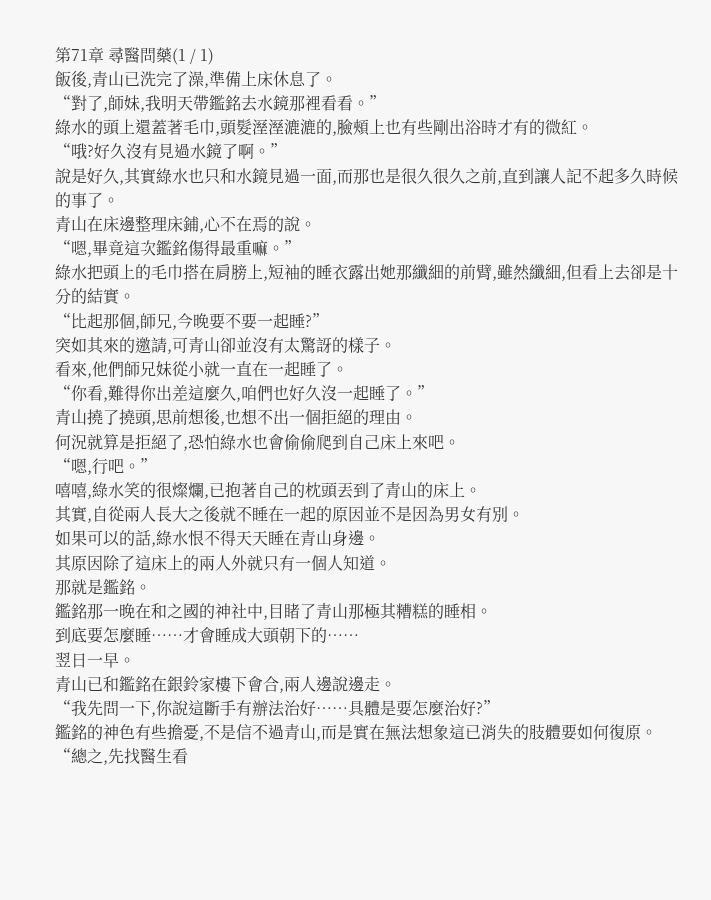第71章 尋醫問藥(1 / 1)
飯後,青山已洗完了澡,準備上床休息了。
“對了,師妹,我明天帶鑑銘去水鏡那裡看看。”
綠水的頭上還蓋著毛巾,頭髮溼溼漉漉的,臉頰上也有些剛出浴時才有的微紅。
“哦?好久沒有見過水鏡了啊。”
說是好久,其實綠水也只和水鏡見過一面,而那也是很久很久之前,直到讓人記不起多久時候的事了。
青山在床邊整理床鋪,心不在焉的說。
“嗯,畢竟這次鑑銘傷得最重嘛。”
綠水把頭上的毛巾搭在肩膀上,短袖的睡衣露出她那纖細的前臂,雖然纖細,但看上去卻是十分的結實。
“比起那個,師兄,今晚要不要一起睡?”
突如其來的邀請,可青山卻並沒有太驚訝的樣子。
看來,他們師兄妹從小就一直在一起睡了。
“你看,難得你出差這麼久,咱們也好久沒一起睡了。”
青山撓了撓頭,思前想後,也想不出一個拒絕的理由。
何況就算是拒絕了,恐怕綠水也會偷偷爬到自己床上來吧。
“嗯,行吧。”
嘻嘻,綠水笑的很燦爛,已抱著自己的枕頭丟到了青山的床上。
其實,自從兩人長大之後就不睡在一起的原因並不是因為男女有別。
如果可以的話,綠水恨不得天天睡在青山身邊。
其原因除了這床上的兩人外就只有一個人知道。
那就是鑑銘。
鑑銘那一晚在和之國的神社中,目睹了青山那極其糟糕的睡相。
到底要怎麼睡……才會睡成大頭朝下的……
翌日一早。
青山已和鑑銘在銀鈴家樓下會合,兩人邊說邊走。
“我先問一下,你說這斷手有辦法治好……具體是要怎麼治好?”
鑑銘的神色有些擔憂,不是信不過青山,而是實在無法想象這已消失的肢體要如何復原。
“總之,先找醫生看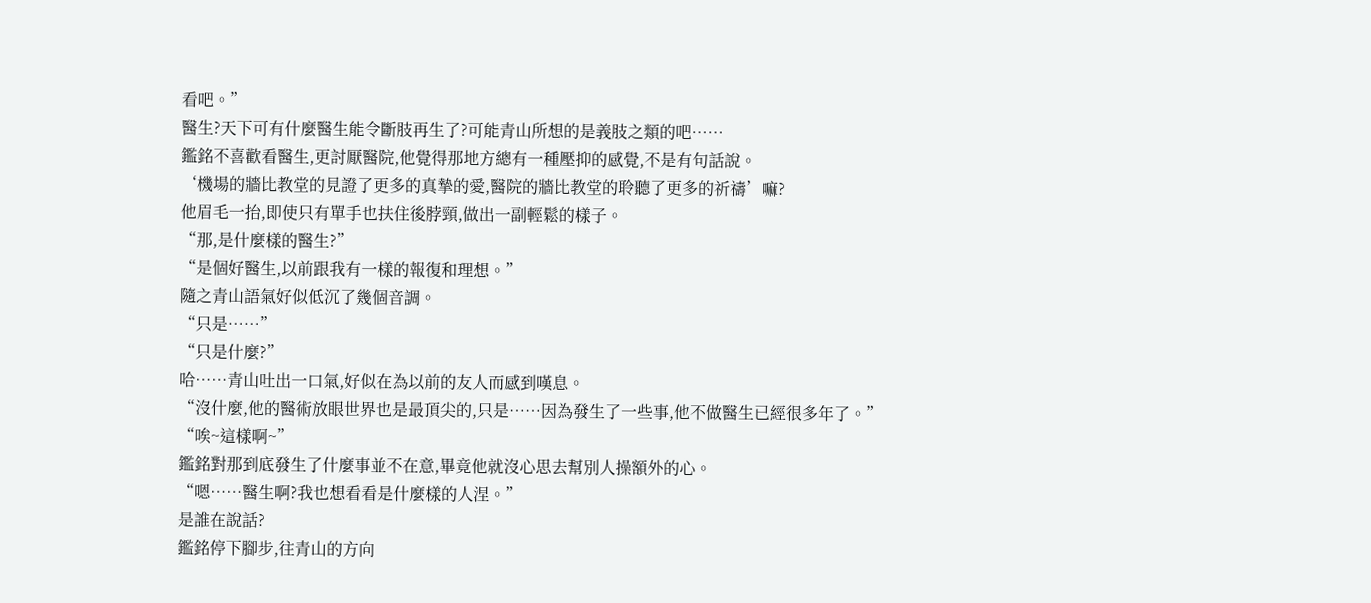看吧。”
醫生?天下可有什麼醫生能令斷肢再生了?可能青山所想的是義肢之類的吧……
鑑銘不喜歡看醫生,更討厭醫院,他覺得那地方總有一種壓抑的感覺,不是有句話說。
‘機場的牆比教堂的見證了更多的真摯的愛,醫院的牆比教堂的聆聽了更多的祈禱’嘛?
他眉毛一抬,即使只有單手也扶住後脖頸,做出一副輕鬆的樣子。
“那,是什麼樣的醫生?”
“是個好醫生,以前跟我有一樣的報復和理想。”
隨之青山語氣好似低沉了幾個音調。
“只是……”
“只是什麼?”
哈……青山吐出一口氣,好似在為以前的友人而感到嘆息。
“沒什麼,他的醫術放眼世界也是最頂尖的,只是……因為發生了一些事,他不做醫生已經很多年了。”
“唉~這樣啊~”
鑑銘對那到底發生了什麼事並不在意,畢竟他就沒心思去幫別人操額外的心。
“嗯……醫生啊?我也想看看是什麼樣的人涅。”
是誰在說話?
鑑銘停下腳步,往青山的方向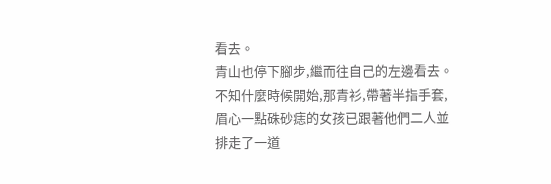看去。
青山也停下腳步,繼而往自己的左邊看去。
不知什麼時候開始,那青衫,帶著半指手套,眉心一點硃砂痣的女孩已跟著他們二人並排走了一道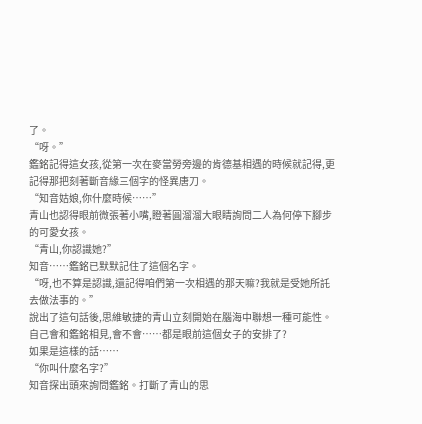了。
“呀。”
鑑銘記得這女孩,從第一次在麥當勞旁邊的肯德基相遇的時候就記得,更記得那把刻著斷音緣三個字的怪異唐刀。
“知音姑娘,你什麼時候……”
青山也認得眼前微張著小嘴,瞪著圓溜溜大眼睛詢問二人為何停下腳步的可愛女孩。
“青山,你認識她?”
知音……鑑銘已默默記住了這個名字。
“呀,也不算是認識,還記得咱們第一次相遇的那天嘛?我就是受她所託去做法事的。”
說出了這句話後,思維敏捷的青山立刻開始在腦海中聯想一種可能性。
自己會和鑑銘相見,會不會……都是眼前這個女子的安排了?
如果是這樣的話……
“你叫什麼名字?”
知音探出頭來詢問鑑銘。打斷了青山的思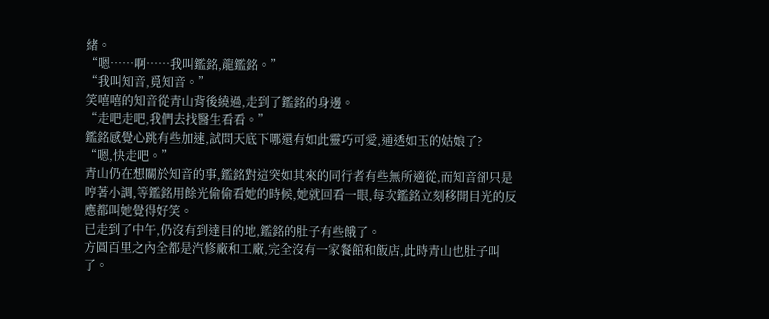緒。
“嗯……啊……我叫鑑銘,龍鑑銘。”
“我叫知音,覓知音。”
笑嘻嘻的知音從青山背後繞過,走到了鑑銘的身邊。
“走吧走吧,我們去找醫生看看。”
鑑銘感覺心跳有些加速,試問天底下哪還有如此靈巧可愛,通透如玉的姑娘了?
“嗯,快走吧。”
青山仍在想關於知音的事,鑑銘對這突如其來的同行者有些無所適從,而知音卻只是哼著小調,等鑑銘用餘光偷偷看她的時候,她就回看一眼,每次鑑銘立刻移開目光的反應都叫她覺得好笑。
已走到了中午,仍沒有到達目的地,鑑銘的肚子有些餓了。
方圓百里之內全都是汽修廠和工廠,完全沒有一家餐館和飯店,此時青山也肚子叫了。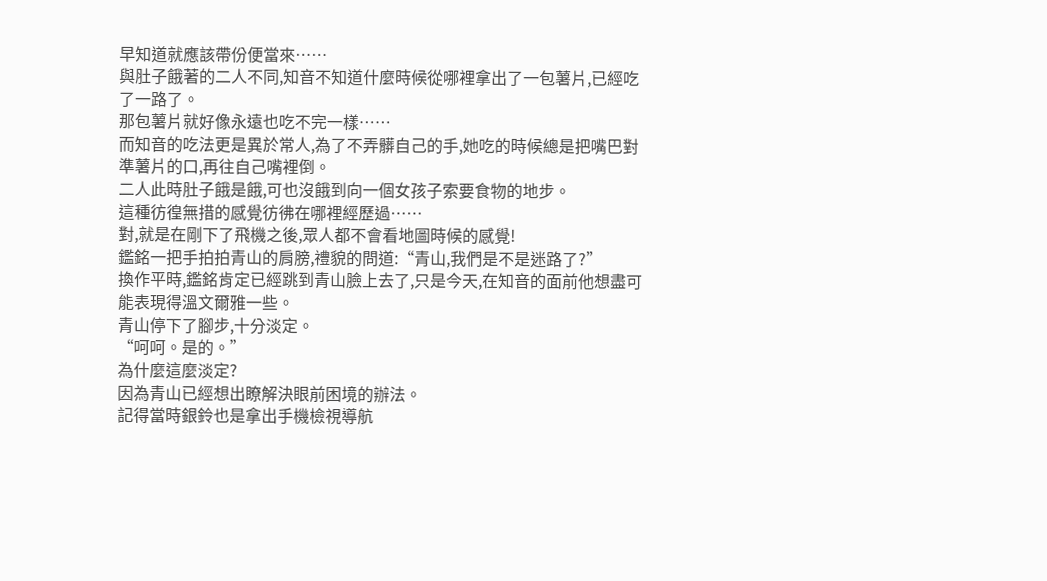早知道就應該帶份便當來……
與肚子餓著的二人不同,知音不知道什麼時候從哪裡拿出了一包薯片,已經吃了一路了。
那包薯片就好像永遠也吃不完一樣……
而知音的吃法更是異於常人,為了不弄髒自己的手,她吃的時候總是把嘴巴對準薯片的口,再往自己嘴裡倒。
二人此時肚子餓是餓,可也沒餓到向一個女孩子索要食物的地步。
這種彷徨無措的感覺彷彿在哪裡經歷過……
對,就是在剛下了飛機之後,眾人都不會看地圖時候的感覺!
鑑銘一把手拍拍青山的肩膀,禮貌的問道:“青山,我們是不是迷路了?”
換作平時,鑑銘肯定已經跳到青山臉上去了,只是今天,在知音的面前他想盡可能表現得溫文爾雅一些。
青山停下了腳步,十分淡定。
“呵呵。是的。”
為什麼這麼淡定?
因為青山已經想出瞭解決眼前困境的辦法。
記得當時銀鈴也是拿出手機檢視導航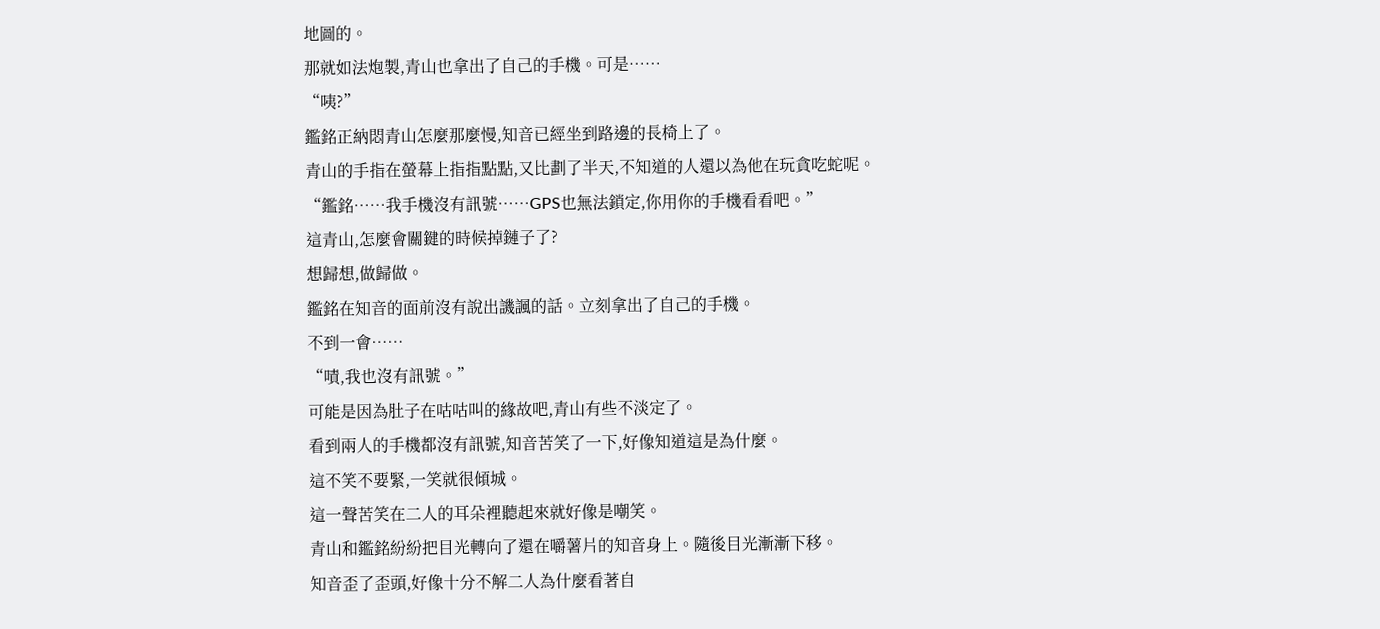地圖的。
那就如法炮製,青山也拿出了自己的手機。可是……
“咦?”
鑑銘正納悶青山怎麼那麼慢,知音已經坐到路邊的長椅上了。
青山的手指在螢幕上指指點點,又比劃了半天,不知道的人還以為他在玩貪吃蛇呢。
“鑑銘……我手機沒有訊號……GPS也無法鎖定,你用你的手機看看吧。”
這青山,怎麼會關鍵的時候掉鏈子了?
想歸想,做歸做。
鑑銘在知音的面前沒有說出譏諷的話。立刻拿出了自己的手機。
不到一會……
“嘖,我也沒有訊號。”
可能是因為肚子在咕咕叫的緣故吧,青山有些不淡定了。
看到兩人的手機都沒有訊號,知音苦笑了一下,好像知道這是為什麼。
這不笑不要緊,一笑就很傾城。
這一聲苦笑在二人的耳朵裡聽起來就好像是嘲笑。
青山和鑑銘紛紛把目光轉向了還在嚼薯片的知音身上。隨後目光漸漸下移。
知音歪了歪頭,好像十分不解二人為什麼看著自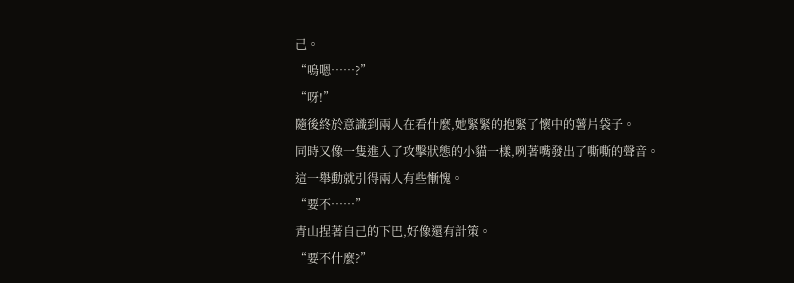己。
“嗚嗯……?”
“呀!”
隨後終於意識到兩人在看什麼,她緊緊的抱緊了懷中的薯片袋子。
同時又像一隻進入了攻擊狀態的小貓一樣,咧著嘴發出了嘶嘶的聲音。
這一舉動就引得兩人有些慚愧。
“要不……”
青山捏著自己的下巴,好像還有計策。
“要不什麼?”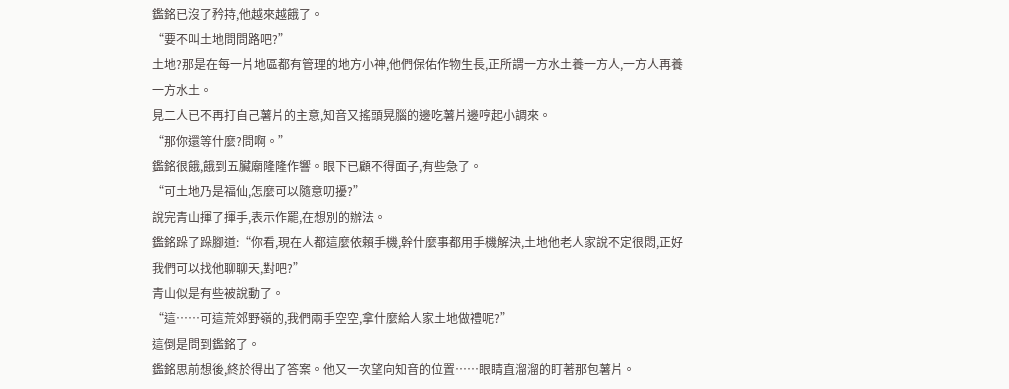鑑銘已沒了矜持,他越來越餓了。
“要不叫土地問問路吧?”
土地?那是在每一片地區都有管理的地方小神,他們保佑作物生長,正所謂一方水土養一方人,一方人再養一方水土。
見二人已不再打自己薯片的主意,知音又搖頭晃腦的邊吃薯片邊哼起小調來。
“那你還等什麼?問啊。”
鑑銘很餓,餓到五臟廟隆隆作響。眼下已顧不得面子,有些急了。
“可土地乃是福仙,怎麼可以隨意叨擾?”
說完青山揮了揮手,表示作罷,在想別的辦法。
鑑銘跺了跺腳道:“你看,現在人都這麼依賴手機,幹什麼事都用手機解決,土地他老人家說不定很悶,正好我們可以找他聊聊天,對吧?”
青山似是有些被說動了。
“這……可這荒郊野嶺的,我們兩手空空,拿什麼給人家土地做禮呢?”
這倒是問到鑑銘了。
鑑銘思前想後,終於得出了答案。他又一次望向知音的位置……眼睛直溜溜的盯著那包薯片。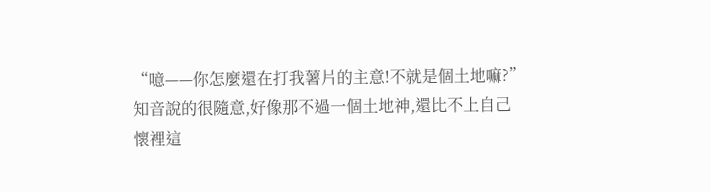“噫——你怎麼還在打我薯片的主意!不就是個土地嘛?”
知音說的很隨意,好像那不過一個土地神,還比不上自己懷裡這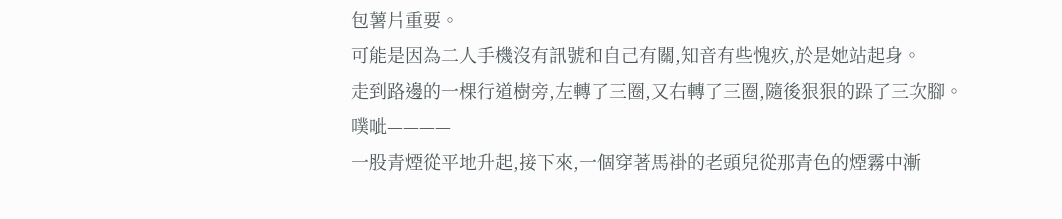包薯片重要。
可能是因為二人手機沒有訊號和自己有關,知音有些愧疚,於是她站起身。
走到路邊的一棵行道樹旁,左轉了三圈,又右轉了三圈,隨後狠狠的跺了三次腳。
噗呲————
一股青煙從平地升起,接下來,一個穿著馬褂的老頭兒從那青色的煙霧中漸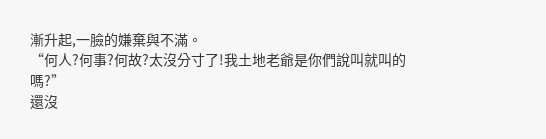漸升起,一臉的嫌棄與不滿。
“何人?何事?何故?太沒分寸了!我土地老爺是你們說叫就叫的嗎?”
還沒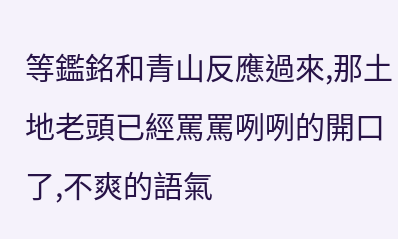等鑑銘和青山反應過來,那土地老頭已經罵罵咧咧的開口了,不爽的語氣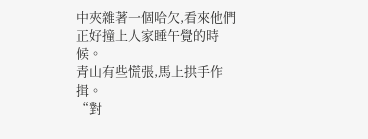中夾雜著一個哈欠,看來他們正好撞上人家睡午覺的時候。
青山有些慌張,馬上拱手作揖。
“對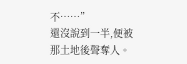不……”
還沒說到一半,便被那土地後聲奪人。